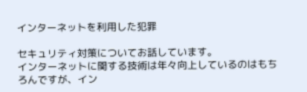インターネットを利用した犯罪

セキュリティ対策についてお話しています。
インターネットに関する技術は年々向上しているのはもちろんですが、イン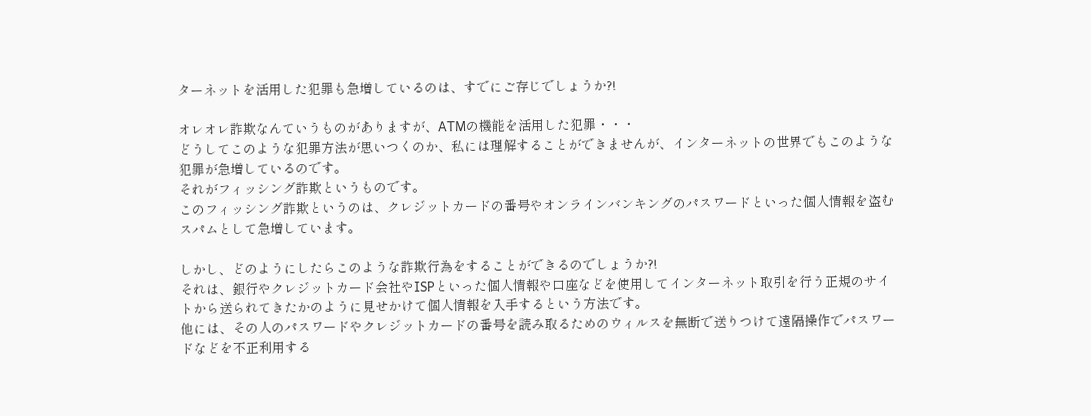ターネットを活用した犯罪も急増しているのは、すでにご存じでしょうか?!

オレオレ詐欺なんていうものがありますが、ATMの機能を活用した犯罪・・・
どうしてこのような犯罪方法が思いつくのか、私には理解することができませんが、インターネットの世界でもこのような犯罪が急増しているのです。
それがフィッシング詐欺というものです。
このフィッシング詐欺というのは、クレジットカードの番号やオンラインバンキングのパスワードといった個人情報を盗むスパムとして急増しています。

しかし、どのようにしたらこのような詐欺行為をすることができるのでしょうか?!
それは、銀行やクレジットカード会社やISPといった個人情報や口座などを使用してインターネット取引を行う正規のサイトから送られてきたかのように見せかけて個人情報を入手するという方法です。
他には、その人のパスワードやクレジットカードの番号を読み取るためのウィルスを無断で送りつけて遠隔操作でパスワードなどを不正利用する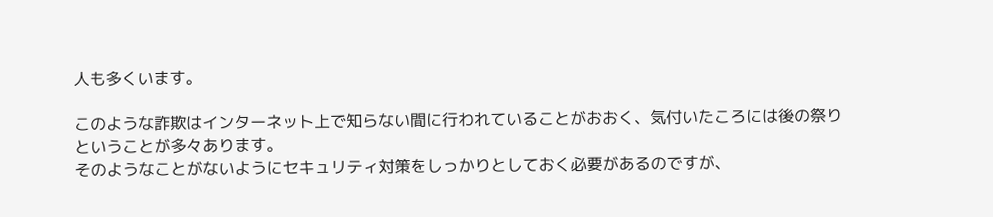人も多くいます。

このような詐欺はインターネット上で知らない間に行われていることがおおく、気付いたころには後の祭りということが多々あります。
そのようなことがないようにセキュリティ対策をしっかりとしておく必要があるのですが、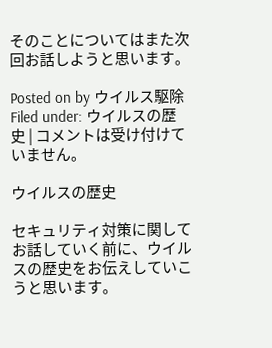そのことについてはまた次回お話しようと思います。

Posted on by ウイルス駆除
Filed under: ウイルスの歴史 | コメントは受け付けていません。

ウイルスの歴史

セキュリティ対策に関してお話していく前に、ウイルスの歴史をお伝えしていこうと思います。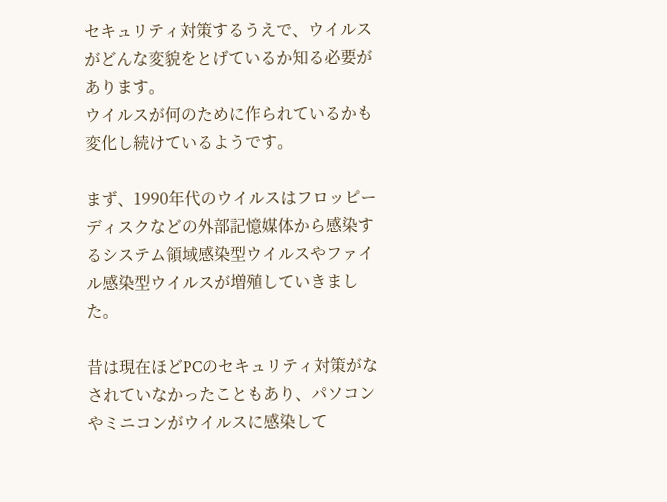セキュリティ対策するうえで、ウイルスがどんな変貌をとげているか知る必要があります。
ウイルスが何のために作られているかも変化し続けているようです。

まず、1990年代のウイルスはフロッピーディスクなどの外部記憶媒体から感染するシステム領域感染型ウイルスやファイル感染型ウイルスが増殖していきました。

昔は現在ほどPCのセキュリティ対策がなされていなかったこともあり、パソコンやミニコンがウイルスに感染して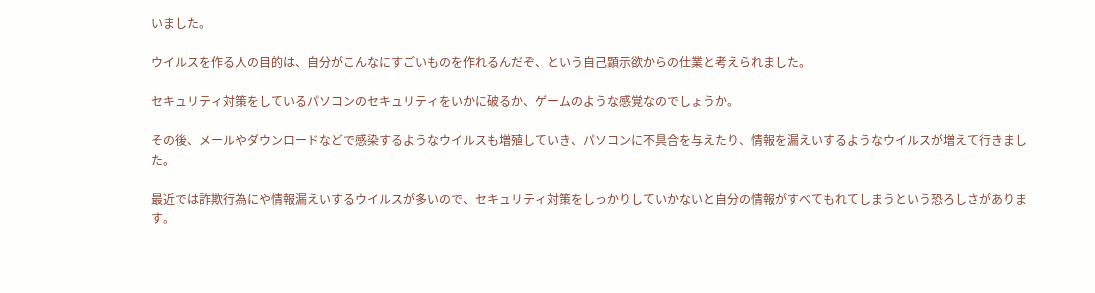いました。

ウイルスを作る人の目的は、自分がこんなにすごいものを作れるんだぞ、という自己顕示欲からの仕業と考えられました。

セキュリティ対策をしているパソコンのセキュリティをいかに破るか、ゲームのような感覚なのでしょうか。

その後、メールやダウンロードなどで感染するようなウイルスも増殖していき、パソコンに不具合を与えたり、情報を漏えいするようなウイルスが増えて行きました。

最近では詐欺行為にや情報漏えいするウイルスが多いので、セキュリティ対策をしっかりしていかないと自分の情報がすべてもれてしまうという恐ろしさがあります。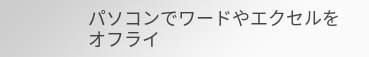パソコンでワードやエクセルをオフライ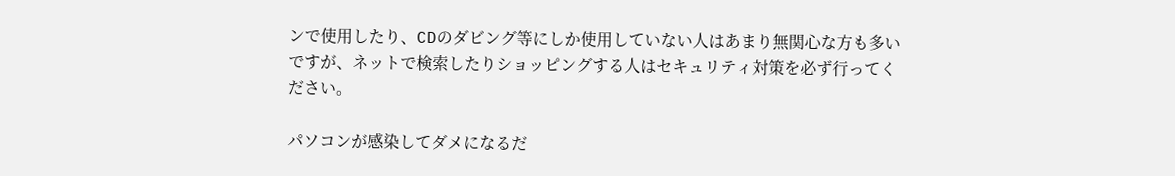ンで使用したり、CDのダビング等にしか使用していない人はあまり無関心な方も多いですが、ネットで検索したりショッピングする人はセキュリティ対策を必ず行ってください。

パソコンが感染してダメになるだ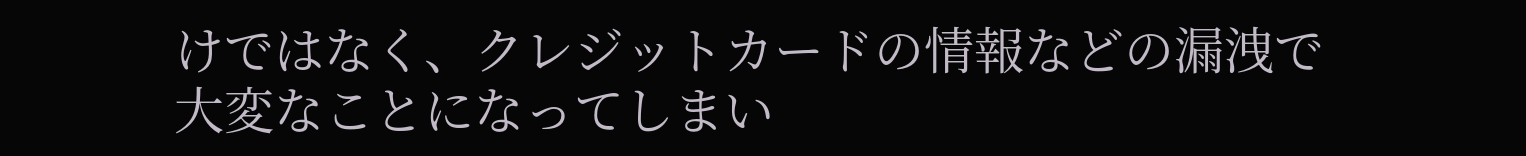けではなく、クレジットカードの情報などの漏洩で大変なことになってしまい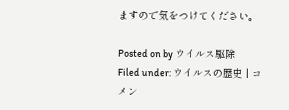ますので気をつけてください。

Posted on by ウイルス駆除
Filed under: ウイルスの歴史 | コメン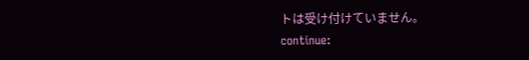トは受け付けていません。
continue: